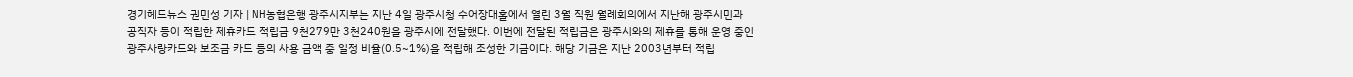경기헤드뉴스 권민성 기자 | NH농협은행 광주시지부는 지난 4일 광주시청 수어장대홀에서 열린 3월 직원 월례회의에서 지난해 광주시민과 공직자 등이 적립한 제휴카드 적립금 9천279만 3천240원을 광주시에 전달했다. 이번에 전달된 적립금은 광주시와의 제휴를 통해 운영 중인 광주사랑카드와 보조금 카드 등의 사용 금액 중 일정 비율(0.5~1%)을 적립해 조성한 기금이다. 해당 기금은 지난 2003년부터 적립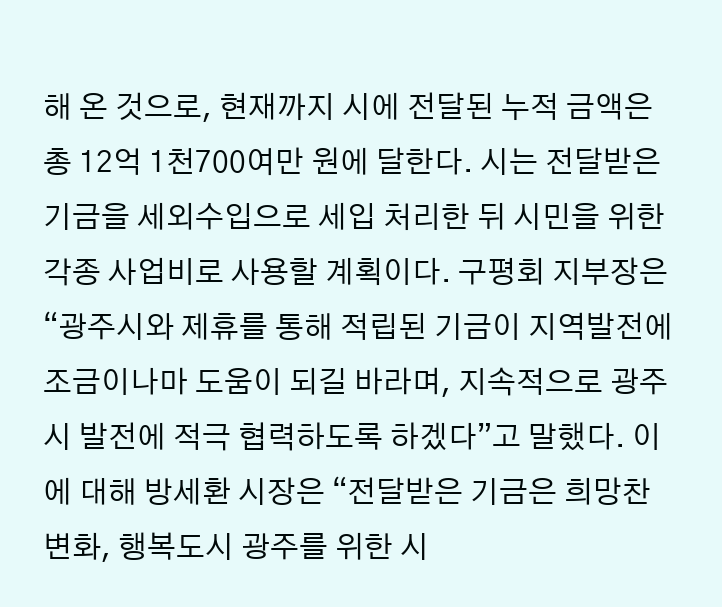해 온 것으로, 현재까지 시에 전달된 누적 금액은 총 12억 1천700여만 원에 달한다. 시는 전달받은 기금을 세외수입으로 세입 처리한 뒤 시민을 위한 각종 사업비로 사용할 계획이다. 구평회 지부장은 “광주시와 제휴를 통해 적립된 기금이 지역발전에 조금이나마 도움이 되길 바라며, 지속적으로 광주시 발전에 적극 협력하도록 하겠다”고 말했다. 이에 대해 방세환 시장은 “전달받은 기금은 희망찬 변화, 행복도시 광주를 위한 시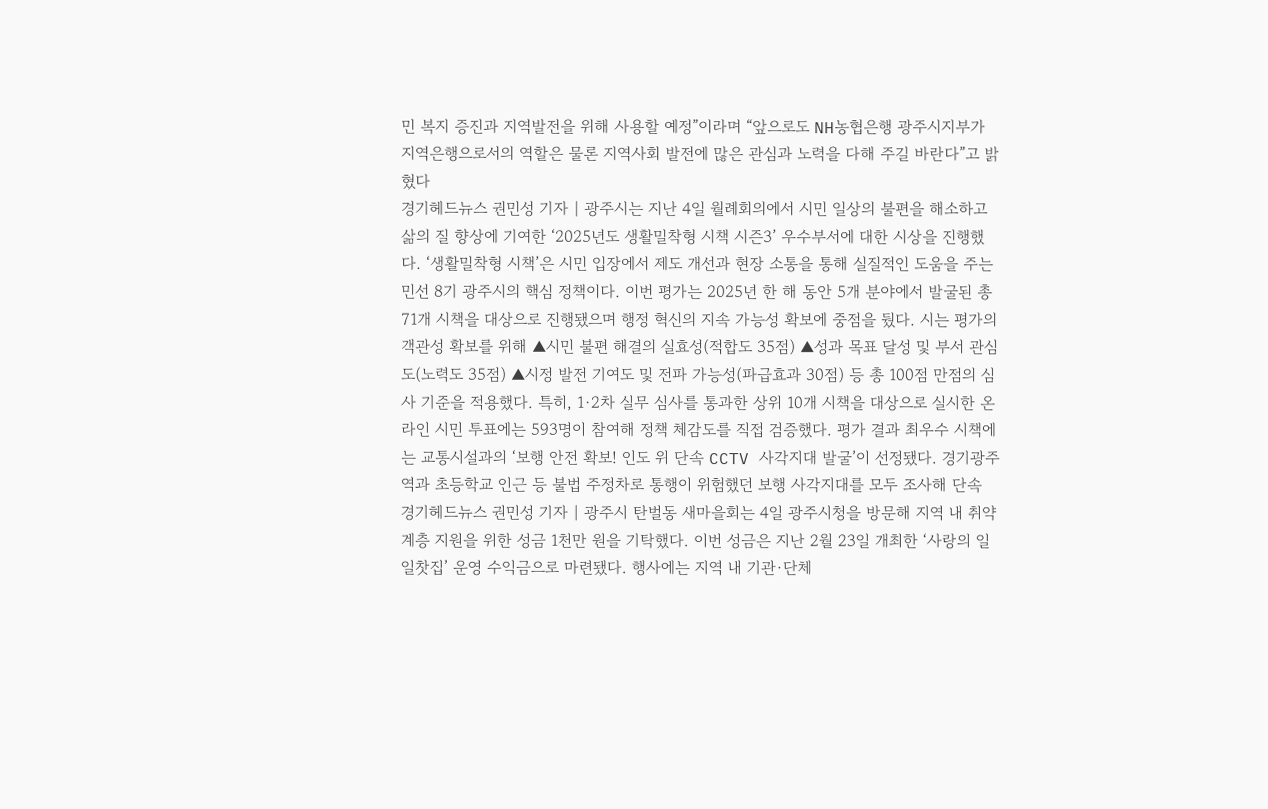민 복지 증진과 지역발전을 위해 사용할 예정”이라며 “앞으로도 NH농협은행 광주시지부가 지역은행으로서의 역할은 물론 지역사회 발전에 많은 관심과 노력을 다해 주길 바란다”고 밝혔다
경기헤드뉴스 권민성 기자 | 광주시는 지난 4일 월례회의에서 시민 일상의 불편을 해소하고 삶의 질 향상에 기여한 ‘2025년도 생활밀착형 시책 시즌3’ 우수부서에 대한 시상을 진행했다. ‘생활밀착형 시책’은 시민 입장에서 제도 개선과 현장 소통을 통해 실질적인 도움을 주는 민선 8기 광주시의 핵심 정책이다. 이번 평가는 2025년 한 해 동안 5개 분야에서 발굴된 총 71개 시책을 대상으로 진행됐으며 행정 혁신의 지속 가능성 확보에 중점을 뒀다. 시는 평가의 객관성 확보를 위해 ▲시민 불편 해결의 실효성(적합도 35점) ▲성과 목표 달성 및 부서 관심도(노력도 35점) ▲시정 발전 기여도 및 전파 가능성(파급효과 30점) 등 총 100점 만점의 심사 기준을 적용했다. 특히, 1·2차 실무 심사를 통과한 상위 10개 시책을 대상으로 실시한 온라인 시민 투표에는 593명이 참여해 정책 체감도를 직접 검증했다. 평가 결과 최우수 시책에는 교통시설과의 ‘보행 안전 확보! 인도 위 단속 CCTV 사각지대 발굴’이 선정됐다. 경기광주역과 초등학교 인근 등 불법 주정차로 통행이 위험했던 보행 사각지대를 모두 조사해 단속
경기헤드뉴스 권민성 기자 | 광주시 탄벌동 새마을회는 4일 광주시청을 방문해 지역 내 취약계층 지원을 위한 성금 1천만 원을 기탁했다. 이번 성금은 지난 2월 23일 개최한 ‘사랑의 일일찻집’ 운영 수익금으로 마련됐다. 행사에는 지역 내 기관·단체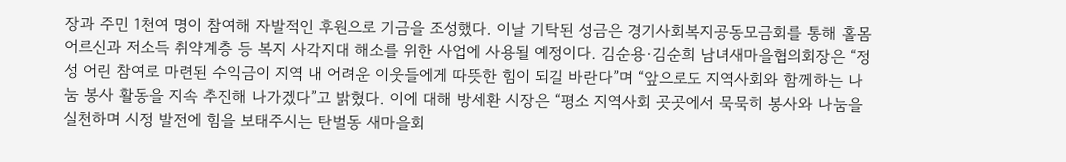장과 주민 1천여 명이 참여해 자발적인 후원으로 기금을 조성했다. 이날 기탁된 성금은 경기사회복지공동모금회를 통해 홀몸 어르신과 저소득 취약계층 등 복지 사각지대 해소를 위한 사업에 사용될 예정이다. 김순용·김순희 남녀새마을협의회장은 “정성 어린 참여로 마련된 수익금이 지역 내 어려운 이웃들에게 따뜻한 힘이 되길 바란다”며 “앞으로도 지역사회와 함께하는 나눔 봉사 활동을 지속 추진해 나가겠다”고 밝혔다. 이에 대해 방세환 시장은 “평소 지역사회 곳곳에서 묵묵히 봉사와 나눔을 실천하며 시정 발전에 힘을 보태주시는 탄벌동 새마을회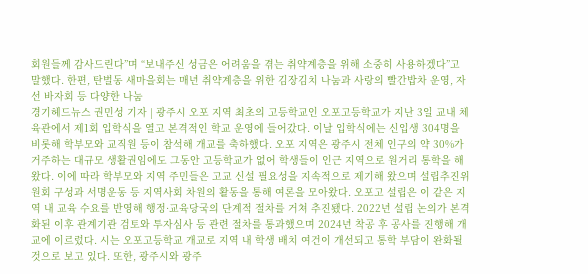회원들께 감사드린다”며 “보내주신 성금은 어려움을 겪는 취약계층을 위해 소중히 사용하겠다”고 말했다. 한편, 탄벌동 새마을회는 매년 취약계층을 위한 김장김치 나눔과 사랑의 빨간밥차 운영, 자선 바자회 등 다양한 나눔
경기헤드뉴스 권민성 기자 | 광주시 오포 지역 최초의 고등학교인 오포고등학교가 지난 3일 교내 체육관에서 제1회 입학식을 열고 본격적인 학교 운영에 들어갔다. 이날 입학식에는 신입생 304명을 비롯해 학부모와 교직원 등이 참석해 개교를 축하했다. 오포 지역은 광주시 전체 인구의 약 30%가 거주하는 대규모 생활권임에도 그동안 고등학교가 없어 학생들이 인근 지역으로 원거리 통학을 해왔다. 이에 따라 학부모와 지역 주민들은 고교 신설 필요성을 지속적으로 제기해 왔으며 설립추진위원회 구성과 서명운동 등 지역사회 차원의 활동을 통해 여론을 모아왔다. 오포고 설립은 이 같은 지역 내 교육 수요를 반영해 행정·교육당국의 단계적 절차를 거쳐 추진됐다. 2022년 설립 논의가 본격화된 이후 관계기관 검토와 투자심사 등 관련 절차를 통과했으며 2024년 착공 후 공사를 진행해 개교에 이르렀다. 시는 오포고등학교 개교로 지역 내 학생 배치 여건이 개선되고 통학 부담이 완화될 것으로 보고 있다. 또한, 광주시와 광주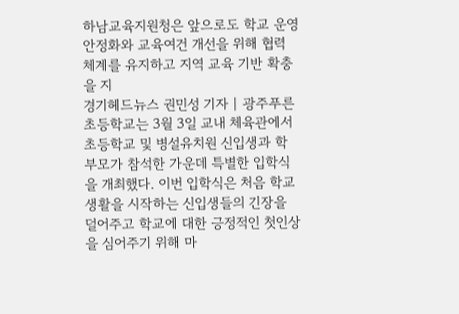하남교육지원청은 앞으로도 학교 운영 안정화와 교육여건 개선을 위해 협력 체계를 유지하고 지역 교육 기반 확충을 지
경기헤드뉴스 권민성 기자 | 광주푸른초등학교는 3월 3일 교내 체육관에서 초등학교 및 병설유치원 신입생과 학부모가 참석한 가운데 특별한 입학식을 개최했다. 이번 입학식은 처음 학교생활을 시작하는 신입생들의 긴장을 덜어주고 학교에 대한 긍정적인 첫인상을 심어주기 위해 마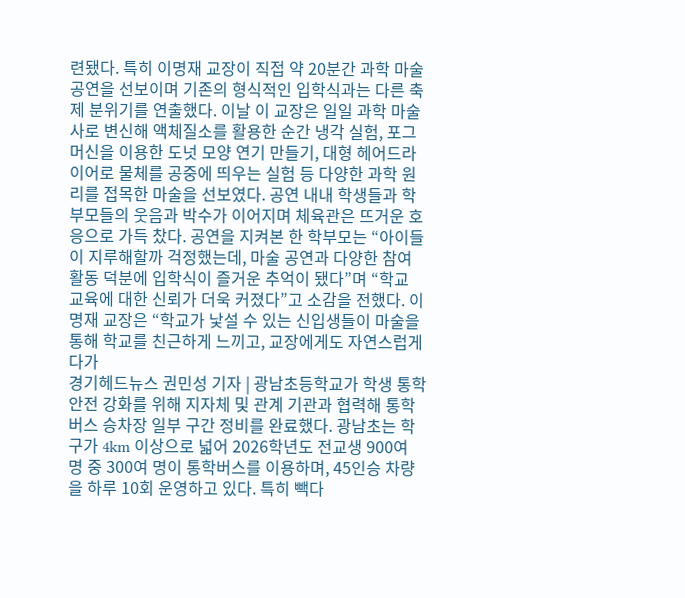련됐다. 특히 이명재 교장이 직접 약 20분간 과학 마술 공연을 선보이며 기존의 형식적인 입학식과는 다른 축제 분위기를 연출했다. 이날 이 교장은 일일 과학 마술사로 변신해 액체질소를 활용한 순간 냉각 실험, 포그 머신을 이용한 도넛 모양 연기 만들기, 대형 헤어드라이어로 물체를 공중에 띄우는 실험 등 다양한 과학 원리를 접목한 마술을 선보였다. 공연 내내 학생들과 학부모들의 웃음과 박수가 이어지며 체육관은 뜨거운 호응으로 가득 찼다. 공연을 지켜본 한 학부모는 “아이들이 지루해할까 걱정했는데, 마술 공연과 다양한 참여 활동 덕분에 입학식이 즐거운 추억이 됐다”며 “학교 교육에 대한 신뢰가 더욱 커졌다”고 소감을 전했다. 이명재 교장은 “학교가 낯설 수 있는 신입생들이 마술을 통해 학교를 친근하게 느끼고, 교장에게도 자연스럽게 다가
경기헤드뉴스 권민성 기자 | 광남초등학교가 학생 통학 안전 강화를 위해 지자체 및 관계 기관과 협력해 통학버스 승차장 일부 구간 정비를 완료했다. 광남초는 학구가 4km 이상으로 넓어 2026학년도 전교생 900여 명 중 300여 명이 통학버스를 이용하며, 45인승 차량을 하루 10회 운영하고 있다. 특히 빽다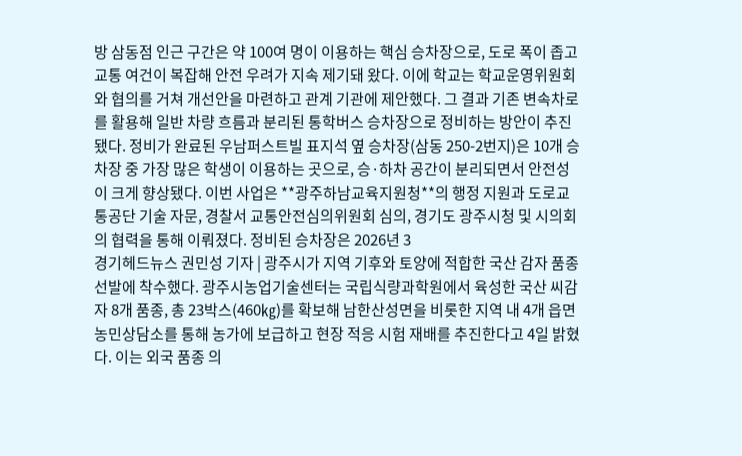방 삼동점 인근 구간은 약 100여 명이 이용하는 핵심 승차장으로, 도로 폭이 좁고 교통 여건이 복잡해 안전 우려가 지속 제기돼 왔다. 이에 학교는 학교운영위원회와 협의를 거쳐 개선안을 마련하고 관계 기관에 제안했다. 그 결과 기존 변속차로를 활용해 일반 차량 흐름과 분리된 통학버스 승차장으로 정비하는 방안이 추진됐다. 정비가 완료된 우남퍼스트빌 표지석 옆 승차장(삼동 250-2번지)은 10개 승차장 중 가장 많은 학생이 이용하는 곳으로, 승·하차 공간이 분리되면서 안전성이 크게 향상됐다. 이번 사업은 **광주하남교육지원청**의 행정 지원과 도로교통공단 기술 자문, 경찰서 교통안전심의위원회 심의, 경기도 광주시청 및 시의회의 협력을 통해 이뤄졌다. 정비된 승차장은 2026년 3
경기헤드뉴스 권민성 기자 | 광주시가 지역 기후와 토양에 적합한 국산 감자 품종 선발에 착수했다. 광주시농업기술센터는 국립식량과학원에서 육성한 국산 씨감자 8개 품종, 총 23박스(460㎏)를 확보해 남한산성면을 비롯한 지역 내 4개 읍면 농민상담소를 통해 농가에 보급하고 현장 적응 시험 재배를 추진한다고 4일 밝혔다. 이는 외국 품종 의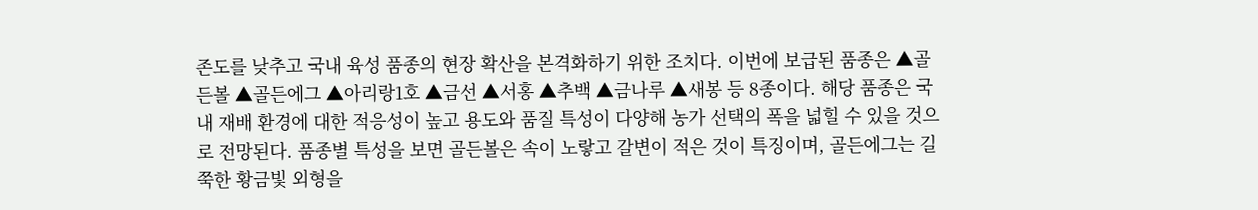존도를 낮추고 국내 육성 품종의 현장 확산을 본격화하기 위한 조치다. 이번에 보급된 품종은 ▲골든볼 ▲골든에그 ▲아리랑1호 ▲금선 ▲서홍 ▲추백 ▲금나루 ▲새봉 등 8종이다. 해당 품종은 국내 재배 환경에 대한 적응성이 높고 용도와 품질 특성이 다양해 농가 선택의 폭을 넓힐 수 있을 것으로 전망된다. 품종별 특성을 보면 골든볼은 속이 노랗고 갈변이 적은 것이 특징이며, 골든에그는 길쭉한 황금빛 외형을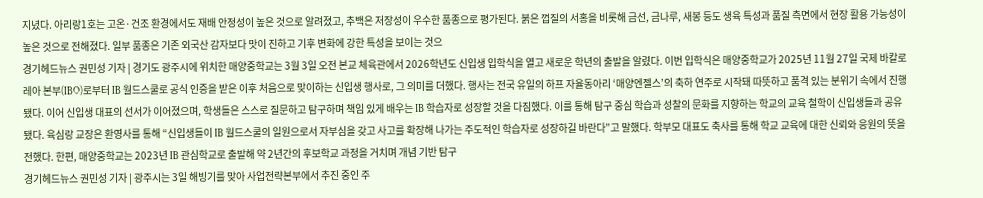지녔다. 아리랑1호는 고온·건조 환경에서도 재배 안정성이 높은 것으로 알려졌고, 추백은 저장성이 우수한 품종으로 평가된다. 붉은 껍질의 서홍을 비롯해 금선, 금나루, 새봉 등도 생육 특성과 품질 측면에서 현장 활용 가능성이 높은 것으로 전해졌다. 일부 품종은 기존 외국산 감자보다 맛이 진하고 기후 변화에 강한 특성을 보이는 것으
경기헤드뉴스 권민성 기자 | 경기도 광주시에 위치한 매양중학교는 3월 3일 오전 본교 체육관에서 2026학년도 신입생 입학식을 열고 새로운 학년의 출발을 알렸다. 이번 입학식은 매양중학교가 2025년 11월 27일 국제 바칼로레아 본부(IBO)로부터 IB 월드스쿨로 공식 인증을 받은 이후 처음으로 맞이하는 신입생 행사로, 그 의미를 더했다. 행사는 전국 유일의 하프 자율동아리 ‘매양엔젤스’의 축하 연주로 시작돼 따뜻하고 품격 있는 분위기 속에서 진행됐다. 이어 신입생 대표의 선서가 이어졌으며, 학생들은 스스로 질문하고 탐구하며 책임 있게 배우는 IB 학습자로 성장할 것을 다짐했다. 이를 통해 탐구 중심 학습과 성찰의 문화를 지향하는 학교의 교육 철학이 신입생들과 공유됐다. 육심랑 교장은 환영사를 통해 “신입생들이 IB 월드스쿨의 일원으로서 자부심을 갖고 사고를 확장해 나가는 주도적인 학습자로 성장하길 바란다”고 말했다. 학부모 대표도 축사를 통해 학교 교육에 대한 신뢰와 응원의 뜻을 전했다. 한편, 매양중학교는 2023년 IB 관심학교로 출발해 약 2년간의 후보학교 과정을 거치며 개념 기반 탐구
경기헤드뉴스 권민성 기자 | 광주시는 3일 해빙기를 맞아 사업전략본부에서 추진 중인 주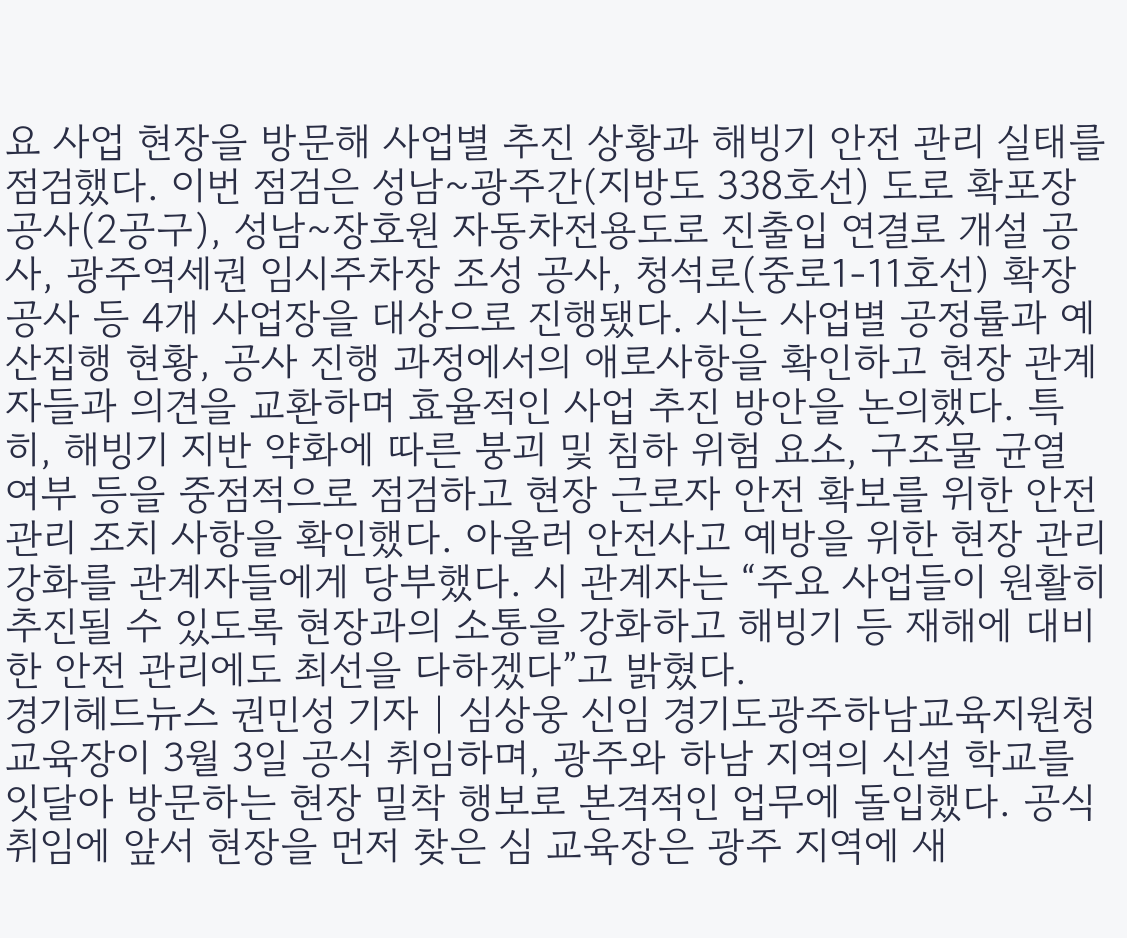요 사업 현장을 방문해 사업별 추진 상황과 해빙기 안전 관리 실태를 점검했다. 이번 점검은 성남~광주간(지방도 338호선) 도로 확포장 공사(2공구), 성남~장호원 자동차전용도로 진출입 연결로 개설 공사, 광주역세권 임시주차장 조성 공사, 청석로(중로1-11호선) 확장공사 등 4개 사업장을 대상으로 진행됐다. 시는 사업별 공정률과 예산집행 현황, 공사 진행 과정에서의 애로사항을 확인하고 현장 관계자들과 의견을 교환하며 효율적인 사업 추진 방안을 논의했다. 특히, 해빙기 지반 약화에 따른 붕괴 및 침하 위험 요소, 구조물 균열 여부 등을 중점적으로 점검하고 현장 근로자 안전 확보를 위한 안전 관리 조치 사항을 확인했다. 아울러 안전사고 예방을 위한 현장 관리 강화를 관계자들에게 당부했다. 시 관계자는 “주요 사업들이 원활히 추진될 수 있도록 현장과의 소통을 강화하고 해빙기 등 재해에 대비한 안전 관리에도 최선을 다하겠다”고 밝혔다.
경기헤드뉴스 권민성 기자 | 심상웅 신임 경기도광주하남교육지원청 교육장이 3월 3일 공식 취임하며, 광주와 하남 지역의 신설 학교를 잇달아 방문하는 현장 밀착 행보로 본격적인 업무에 돌입했다. 공식 취임에 앞서 현장을 먼저 찾은 심 교육장은 광주 지역에 새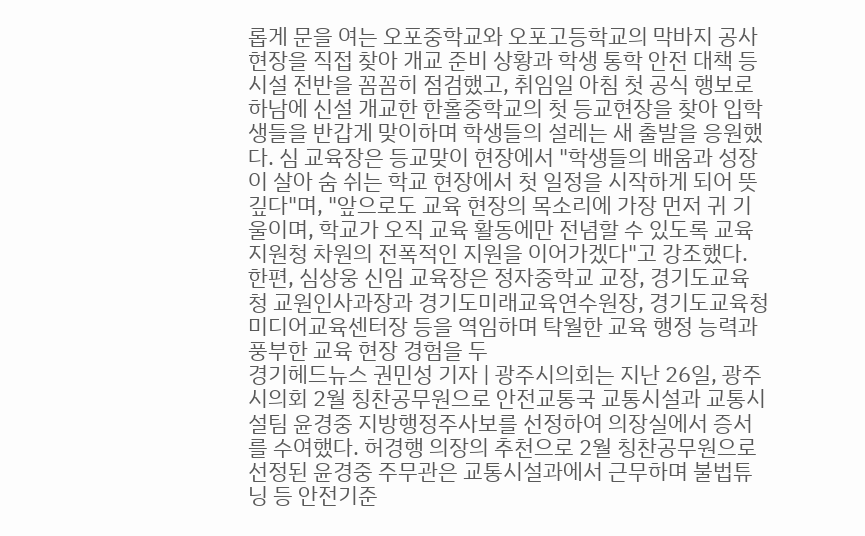롭게 문을 여는 오포중학교와 오포고등학교의 막바지 공사 현장을 직접 찾아 개교 준비 상황과 학생 통학 안전 대책 등 시설 전반을 꼼꼼히 점검했고, 취임일 아침 첫 공식 행보로 하남에 신설 개교한 한홀중학교의 첫 등교현장을 찾아 입학생들을 반갑게 맞이하며 학생들의 설레는 새 출발을 응원했다. 심 교육장은 등교맞이 현장에서 "학생들의 배움과 성장이 살아 숨 쉬는 학교 현장에서 첫 일정을 시작하게 되어 뜻 깊다"며, "앞으로도 교육 현장의 목소리에 가장 먼저 귀 기울이며, 학교가 오직 교육 활동에만 전념할 수 있도록 교육지원청 차원의 전폭적인 지원을 이어가겠다"고 강조했다. 한편, 심상웅 신임 교육장은 정자중학교 교장, 경기도교육청 교원인사과장과 경기도미래교육연수원장, 경기도교육청미디어교육센터장 등을 역임하며 탁월한 교육 행정 능력과 풍부한 교육 현장 경험을 두
경기헤드뉴스 권민성 기자 | 광주시의회는 지난 26일, 광주시의회 2월 칭찬공무원으로 안전교통국 교통시설과 교통시설팀 윤경중 지방행정주사보를 선정하여 의장실에서 증서를 수여했다. 허경행 의장의 추천으로 2월 칭찬공무원으로 선정된 윤경중 주무관은 교통시설과에서 근무하며 불법튜닝 등 안전기준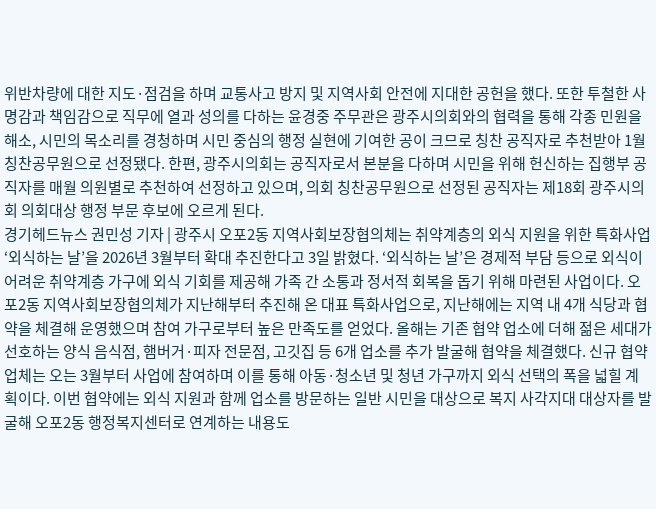위반차량에 대한 지도·점검을 하며 교통사고 방지 및 지역사회 안전에 지대한 공헌을 했다. 또한 투철한 사명감과 책임감으로 직무에 열과 성의를 다하는 윤경중 주무관은 광주시의회와의 협력을 통해 각종 민원을 해소, 시민의 목소리를 경청하며 시민 중심의 행정 실현에 기여한 공이 크므로 칭찬 공직자로 추천받아 1월 칭찬공무원으로 선정됐다. 한편, 광주시의회는 공직자로서 본분을 다하며 시민을 위해 헌신하는 집행부 공직자를 매월 의원별로 추천하여 선정하고 있으며, 의회 칭찬공무원으로 선정된 공직자는 제18회 광주시의회 의회대상 행정 부문 후보에 오르게 된다.
경기헤드뉴스 권민성 기자 | 광주시 오포2동 지역사회보장협의체는 취약계층의 외식 지원을 위한 특화사업 ‘외식하는 날’을 2026년 3월부터 확대 추진한다고 3일 밝혔다. ‘외식하는 날’은 경제적 부담 등으로 외식이 어려운 취약계층 가구에 외식 기회를 제공해 가족 간 소통과 정서적 회복을 돕기 위해 마련된 사업이다. 오포2동 지역사회보장협의체가 지난해부터 추진해 온 대표 특화사업으로, 지난해에는 지역 내 4개 식당과 협약을 체결해 운영했으며 참여 가구로부터 높은 만족도를 얻었다. 올해는 기존 협약 업소에 더해 젊은 세대가 선호하는 양식 음식점, 햄버거·피자 전문점, 고깃집 등 6개 업소를 추가 발굴해 협약을 체결했다. 신규 협약 업체는 오는 3월부터 사업에 참여하며 이를 통해 아동·청소년 및 청년 가구까지 외식 선택의 폭을 넓힐 계획이다. 이번 협약에는 외식 지원과 함께 업소를 방문하는 일반 시민을 대상으로 복지 사각지대 대상자를 발굴해 오포2동 행정복지센터로 연계하는 내용도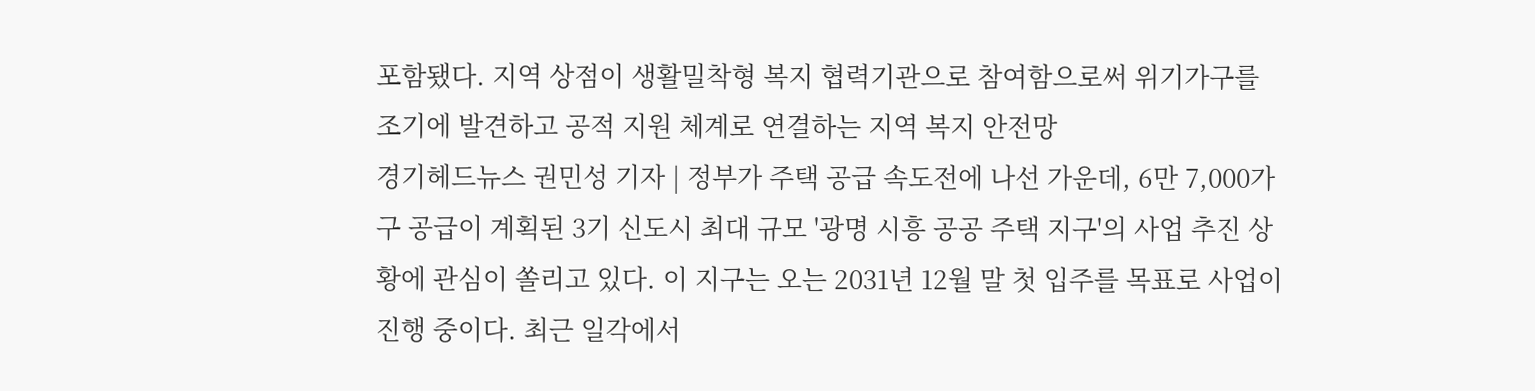포함됐다. 지역 상점이 생활밀착형 복지 협력기관으로 참여함으로써 위기가구를 조기에 발견하고 공적 지원 체계로 연결하는 지역 복지 안전망
경기헤드뉴스 권민성 기자 | 정부가 주택 공급 속도전에 나선 가운데, 6만 7,000가구 공급이 계획된 3기 신도시 최대 규모 '광명 시흥 공공 주택 지구'의 사업 추진 상황에 관심이 쏠리고 있다. 이 지구는 오는 2031년 12월 말 첫 입주를 목표로 사업이 진행 중이다. 최근 일각에서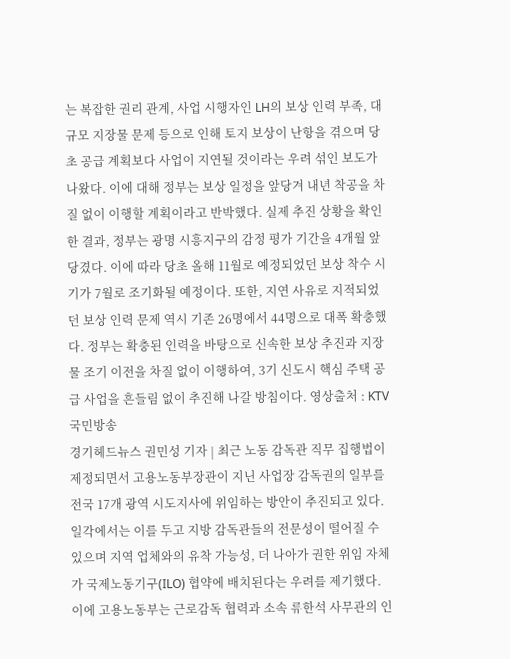는 복잡한 권리 관계, 사업 시행자인 LH의 보상 인력 부족, 대규모 지장물 문제 등으로 인해 토지 보상이 난항을 겪으며 당초 공급 계획보다 사업이 지연될 것이라는 우려 섞인 보도가 나왔다. 이에 대해 정부는 보상 일정을 앞당겨 내년 착공을 차질 없이 이행할 계획이라고 반박했다. 실제 추진 상황을 확인한 결과, 정부는 광명 시흥지구의 감정 평가 기간을 4개월 앞당겼다. 이에 따라 당초 올해 11월로 예정되었던 보상 착수 시기가 7월로 조기화될 예정이다. 또한, 지연 사유로 지적되었던 보상 인력 문제 역시 기존 26명에서 44명으로 대폭 확충했다. 정부는 확충된 인력을 바탕으로 신속한 보상 추진과 지장물 조기 이전을 차질 없이 이행하여, 3기 신도시 핵심 주택 공급 사업을 흔들림 없이 추진해 나갈 방침이다. 영상출처 : KTV 국민방송
경기헤드뉴스 권민성 기자 | 최근 노동 감독관 직무 집행법이 제정되면서 고용노동부장관이 지닌 사업장 감독권의 일부를 전국 17개 광역 시도지사에 위임하는 방안이 추진되고 있다. 일각에서는 이를 두고 지방 감독관들의 전문성이 떨어질 수 있으며 지역 업체와의 유착 가능성, 더 나아가 권한 위임 자체가 국제노동기구(ILO) 협약에 배치된다는 우려를 제기했다. 이에 고용노동부는 근로감독 협력과 소속 류한석 사무관의 인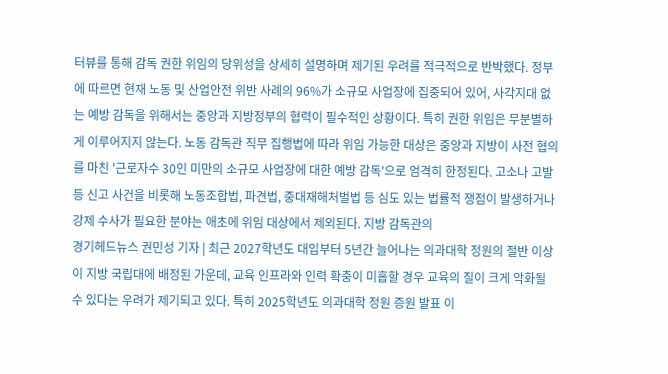터뷰를 통해 감독 권한 위임의 당위성을 상세히 설명하며 제기된 우려를 적극적으로 반박했다. 정부에 따르면 현재 노동 및 산업안전 위반 사례의 96%가 소규모 사업장에 집중되어 있어, 사각지대 없는 예방 감독을 위해서는 중앙과 지방정부의 협력이 필수적인 상황이다. 특히 권한 위임은 무분별하게 이루어지지 않는다. 노동 감독관 직무 집행법에 따라 위임 가능한 대상은 중앙과 지방이 사전 협의를 마친 '근로자수 30인 미만의 소규모 사업장에 대한 예방 감독'으로 엄격히 한정된다. 고소나 고발 등 신고 사건을 비롯해 노동조합법, 파견법, 중대재해처벌법 등 심도 있는 법률적 쟁점이 발생하거나 강제 수사가 필요한 분야는 애초에 위임 대상에서 제외된다. 지방 감독관의
경기헤드뉴스 권민성 기자 | 최근 2027학년도 대입부터 5년간 늘어나는 의과대학 정원의 절반 이상이 지방 국립대에 배정된 가운데, 교육 인프라와 인력 확충이 미흡할 경우 교육의 질이 크게 악화될 수 있다는 우려가 제기되고 있다. 특히 2025학년도 의과대학 정원 증원 발표 이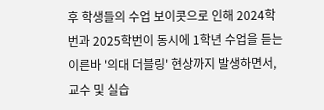후 학생들의 수업 보이콧으로 인해 2024학번과 2025학번이 동시에 1학년 수업을 듣는 이른바 '의대 더블링' 현상까지 발생하면서, 교수 및 실습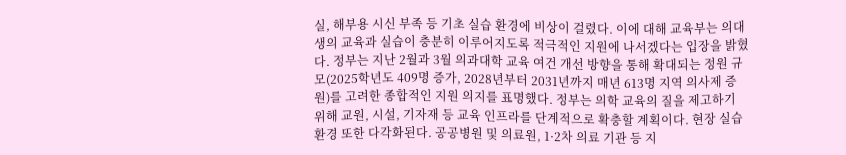실, 해부용 시신 부족 등 기초 실습 환경에 비상이 걸렸다. 이에 대해 교육부는 의대생의 교육과 실습이 충분히 이루어지도록 적극적인 지원에 나서겠다는 입장을 밝혔다. 정부는 지난 2월과 3월 의과대학 교육 여건 개선 방향을 통해 확대되는 정원 규모(2025학년도 409명 증가, 2028년부터 2031년까지 매년 613명 지역 의사제 증원)를 고려한 종합적인 지원 의지를 표명했다. 정부는 의학 교육의 질을 제고하기 위해 교원, 시설, 기자재 등 교육 인프라를 단계적으로 확충할 계획이다. 현장 실습 환경 또한 다각화된다. 공공병원 및 의료원, 1·2차 의료 기관 등 지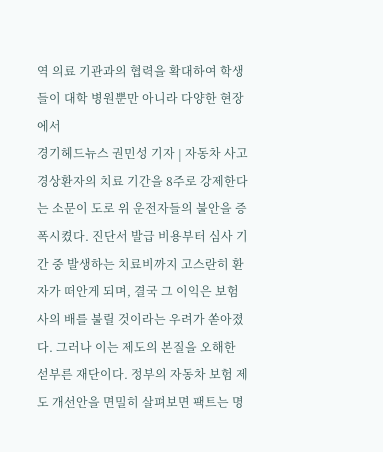역 의료 기관과의 협력을 확대하여 학생들이 대학 병원뿐만 아니라 다양한 현장에서
경기헤드뉴스 권민성 기자 | 자동차 사고 경상환자의 치료 기간을 8주로 강제한다는 소문이 도로 위 운전자들의 불안을 증폭시켰다. 진단서 발급 비용부터 심사 기간 중 발생하는 치료비까지 고스란히 환자가 떠안게 되며, 결국 그 이익은 보험사의 배를 불릴 것이라는 우려가 쏟아졌다. 그러나 이는 제도의 본질을 오해한 섣부른 재단이다. 정부의 자동차 보험 제도 개선안을 면밀히 살펴보면 팩트는 명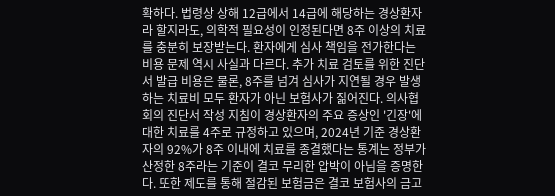확하다. 법령상 상해 12급에서 14급에 해당하는 경상환자라 할지라도, 의학적 필요성이 인정된다면 8주 이상의 치료를 충분히 보장받는다. 환자에게 심사 책임을 전가한다는 비용 문제 역시 사실과 다르다. 추가 치료 검토를 위한 진단서 발급 비용은 물론, 8주를 넘겨 심사가 지연될 경우 발생하는 치료비 모두 환자가 아닌 보험사가 짊어진다. 의사협회의 진단서 작성 지침이 경상환자의 주요 증상인 '긴장'에 대한 치료를 4주로 규정하고 있으며, 2024년 기준 경상환자의 92%가 8주 이내에 치료를 종결했다는 통계는 정부가 산정한 8주라는 기준이 결코 무리한 압박이 아님을 증명한다. 또한 제도를 통해 절감된 보험금은 결코 보험사의 금고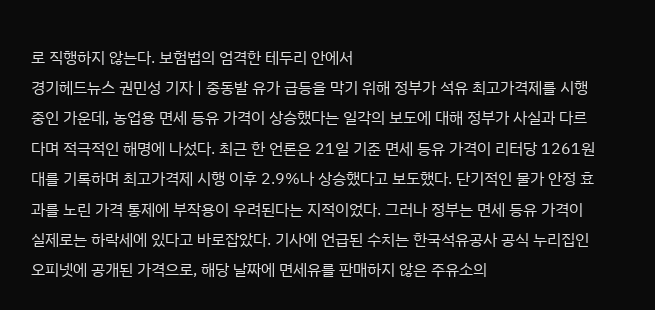로 직행하지 않는다. 보험법의 엄격한 테두리 안에서
경기헤드뉴스 권민성 기자 | 중동발 유가 급등을 막기 위해 정부가 석유 최고가격제를 시행 중인 가운데, 농업용 면세 등유 가격이 상승했다는 일각의 보도에 대해 정부가 사실과 다르다며 적극적인 해명에 나섰다. 최근 한 언론은 21일 기준 면세 등유 가격이 리터당 1261원대를 기록하며 최고가격제 시행 이후 2.9%나 상승했다고 보도했다. 단기적인 물가 안정 효과를 노린 가격 통제에 부작용이 우려된다는 지적이었다. 그러나 정부는 면세 등유 가격이 실제로는 하락세에 있다고 바로잡았다. 기사에 언급된 수치는 한국석유공사 공식 누리집인 오피넷에 공개된 가격으로, 해당 날짜에 면세유를 판매하지 않은 주유소의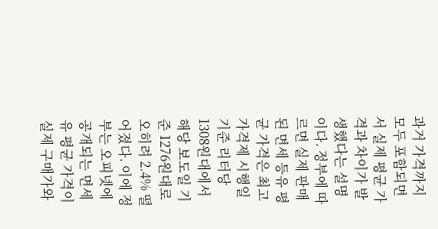과거 가격까지 모두 포함되면서 실제 평균 가격과 차이가 발생했다는 설명이다. 정부에 따르면 실제 판매된 면세 등유 평균 가격은 최고가격제 시행일 기준 리터당 1308원대에서 해당 보도일 기준 1276원대로 오히려 2.4% 떨어졌다. 이에 정부는 오피넷에 공개되는 면세유 평균 가격이 실제 구매가와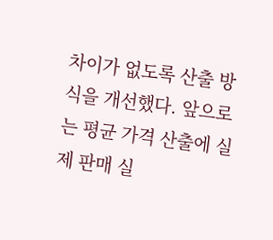차이가 없도록 산출 방식을 개선했다. 앞으로는 평균 가격 산출에 실제 판매 실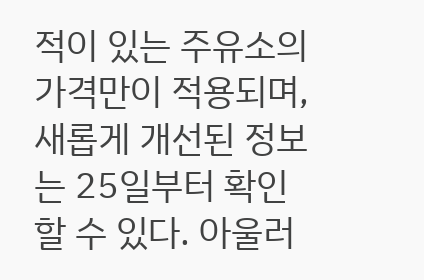적이 있는 주유소의 가격만이 적용되며, 새롭게 개선된 정보는 25일부터 확인할 수 있다. 아울러